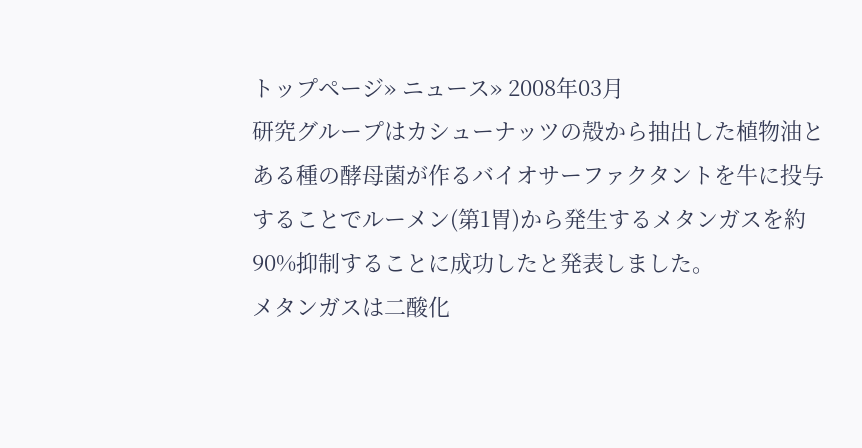トップページ» ニュース» 2008年03月
研究グループはカシューナッツの殻から抽出した植物油とある種の酵母菌が作るバイオサーファクタントを牛に投与することでルーメン(第1胃)から発生するメタンガスを約90%抑制することに成功したと発表しました。
メタンガスは二酸化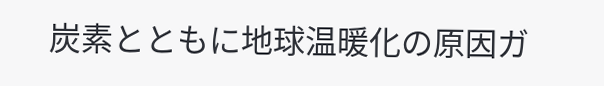炭素とともに地球温暖化の原因ガ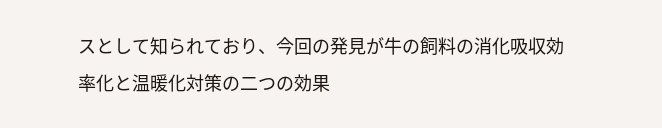スとして知られており、今回の発見が牛の飼料の消化吸収効率化と温暖化対策の二つの効果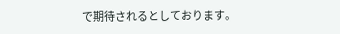で期待されるとしております。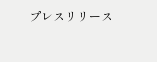プレスリリース